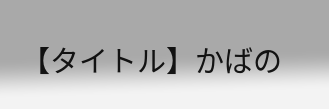【タイトル】かばの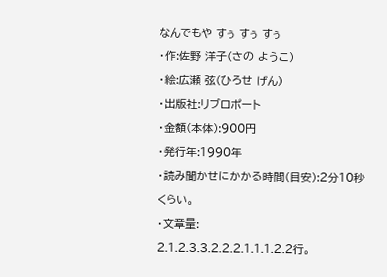なんでもや すぅ すぅ すぅ
・作:佐野 洋子(さの ようこ)
・絵:広瀬 弦(ひろせ げん)
・出版社:リブロポート
・金額(本体):900円
・発行年:1990年
・読み聞かせにかかる時間(目安):2分10秒くらい。
・文章量:
2.1.2.3.3.2.2.2.1.1.1.2.2行。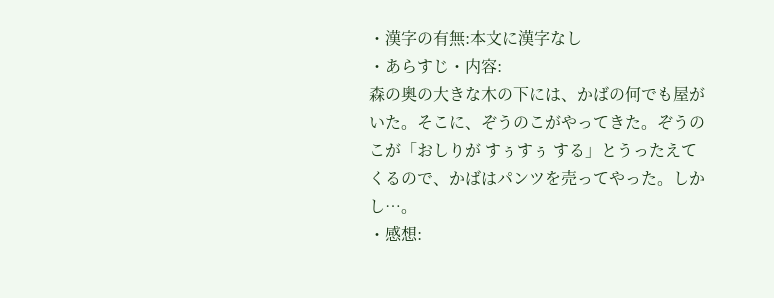・漢字の有無:本文に漢字なし
・あらすじ・内容:
森の奥の大きな木の下には、かばの何でも屋がいた。そこに、ぞうのこがやってきた。ぞうのこが「おしりが すぅすぅ する」とうったえてくるので、かばはパンツを売ってやった。しかし…。
・感想: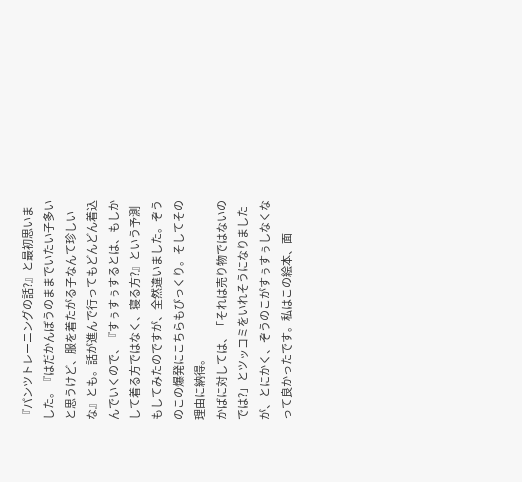『パンツトレーニングの話?』と最初思いました。『はだかんぼうのままでいたい子多いと思うけど、服を着たがる子なんて珍しいな』とも。話が進んで行ってもどんどん着込んでいくので、『すぅすぅするとは、もしかして着る方ではなく、寝る方?』という予測もしてみたのですが、全然違いました。ぞうのこの爆発にこちらもびっくり。そしてその理由に納得。
かばに対しては、「それは売り物ではないのでは?」とツッコミをいれそうになりましたが、とにかく、ぞうのこがすぅすぅしなくなって良かったです。私はこの絵本、面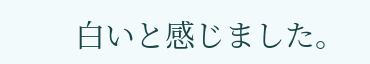白いと感じました。